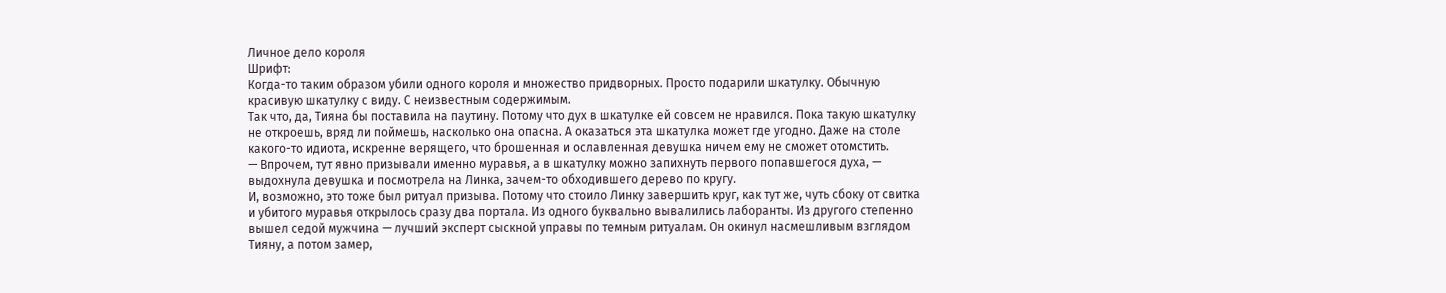Личное дело короля
Шрифт:
Когда-то таким образом убили одного короля и множество придворных. Просто подарили шкатулку. Обычную красивую шкатулку с виду. С неизвестным содержимым.
Так что, да, Тияна бы поставила на паутину. Потому что дух в шкатулке ей совсем не нравился. Пока такую шкатулку не откроешь, вряд ли поймешь, насколько она опасна. А оказаться эта шкатулка может где угодно. Даже на столе какого-то идиота, искренне верящего, что брошенная и ославленная девушка ничем ему не сможет отомстить.
— Впрочем, тут явно призывали именно муравья, а в шкатулку можно запихнуть первого попавшегося духа, — выдохнула девушка и посмотрела на Линка, зачем-то обходившего дерево по кругу.
И, возможно, это тоже был ритуал призыва. Потому что стоило Линку завершить круг, как тут же, чуть сбоку от свитка и убитого муравья открылось сразу два портала. Из одного буквально вывалились лаборанты. Из другого степенно вышел седой мужчина — лучший эксперт сыскной управы по темным ритуалам. Он окинул насмешливым взглядом Тияну, а потом замер,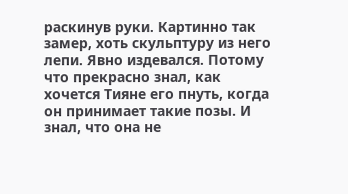раскинув руки. Картинно так замер, хоть скульптуру из него лепи. Явно издевался. Потому что прекрасно знал, как хочется Тияне его пнуть, когда он принимает такие позы. И знал, что она не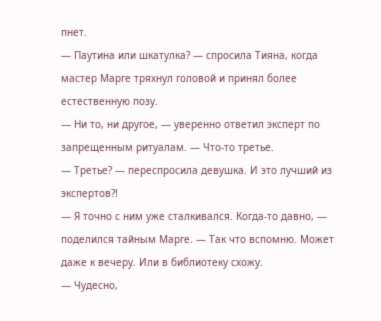пнет.
— Паутина или шкатулка? — спросила Тияна, когда мастер Марге тряхнул головой и принял более естественную позу.
— Ни то, ни другое, — уверенно ответил эксперт по запрещенным ритуалам. — Что-то третье.
— Третье? — переспросила девушка. И это лучший из экспертов?!
— Я точно с ним уже сталкивался. Когда-то давно, — поделился тайным Марге. — Так что вспомню. Может даже к вечеру. Или в библиотеку схожу.
— Чудесно,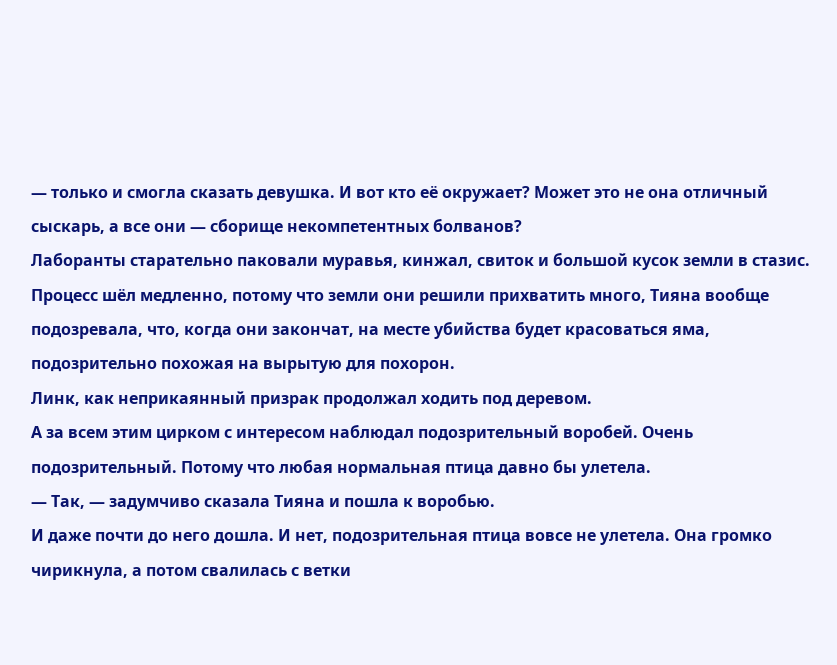— только и смогла сказать девушка. И вот кто её окружает? Может это не она отличный сыскарь, а все они — сборище некомпетентных болванов?
Лаборанты старательно паковали муравья, кинжал, свиток и большой кусок земли в стазис. Процесс шёл медленно, потому что земли они решили прихватить много, Тияна вообще подозревала, что, когда они закончат, на месте убийства будет красоваться яма, подозрительно похожая на вырытую для похорон.
Линк, как неприкаянный призрак продолжал ходить под деревом.
А за всем этим цирком с интересом наблюдал подозрительный воробей. Очень подозрительный. Потому что любая нормальная птица давно бы улетела.
— Так, — задумчиво сказала Тияна и пошла к воробью.
И даже почти до него дошла. И нет, подозрительная птица вовсе не улетела. Она громко чирикнула, а потом свалилась с ветки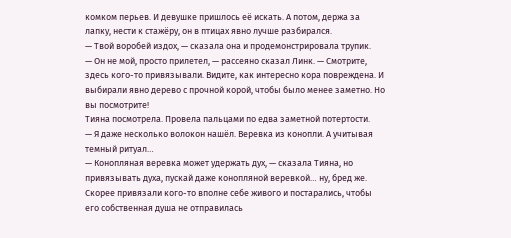комком перьев. И девушке пришлось её искать. А потом, держа за лапку, нести к стажёру, он в птицах явно лучше разбирался.
— Твой воробей издох, — сказала она и продемонстрировала трупик.
— Он не мой, просто прилетел, — рассеяно сказал Линк. — Смотрите, здесь кого-то привязывали. Видите, как интересно кора повреждена. И выбирали явно дерево с прочной корой, чтобы было менее заметно. Но вы посмотрите!
Тияна посмотрела. Провела пальцами по едва заметной потертости.
— Я даже несколько волокон нашёл. Веревка из конопли. А учитывая темный ритуал…
— Конопляная веревка может удержать дух, — сказала Тияна, но привязывать духа, пускай даже конопляной веревкой… ну, бред же. Скорее привязали кого-то вполне себе живого и постарались, чтобы его собственная душа не отправилась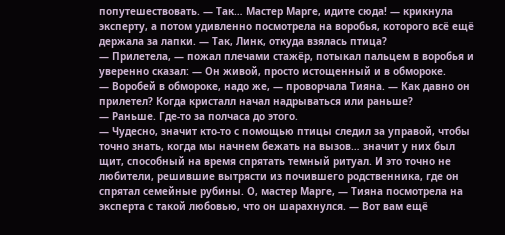попутешествовать. — Так… Мастер Марге, идите сюда! — крикнула эксперту, а потом удивленно посмотрела на воробья, которого всё ещё держала за лапки. — Так, Линк, откуда взялась птица?
— Прилетела, — пожал плечами стажёр, потыкал пальцем в воробья и уверенно сказал: — Он живой, просто истощенный и в обмороке.
— Воробей в обмороке, надо же, — проворчала Тияна. — Как давно он прилетел? Когда кристалл начал надрываться или раньше?
— Раньше. Где-то за полчаса до этого.
— Чудесно, значит кто-то с помощью птицы следил за управой, чтобы точно знать, когда мы начнем бежать на вызов… значит у них был щит, способный на время спрятать темный ритуал. И это точно не любители, решившие вытрясти из почившего родственника, где он спрятал семейные рубины. О, мастер Марге, — Тияна посмотрела на эксперта с такой любовью, что он шарахнулся. — Вот вам ещё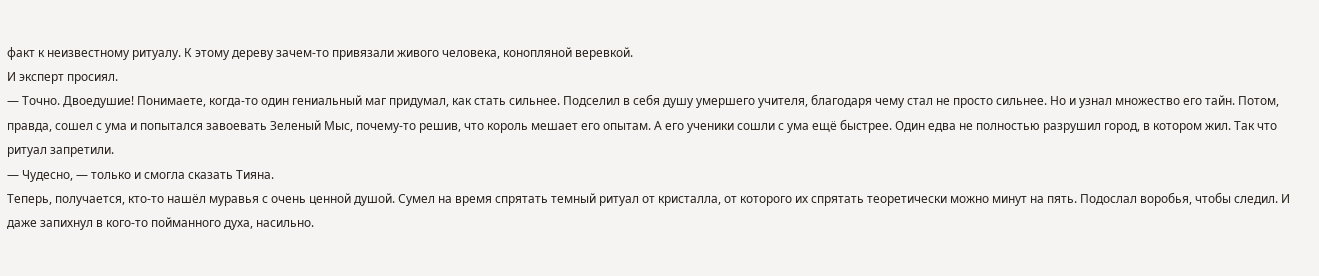факт к неизвестному ритуалу. К этому дереву зачем-то привязали живого человека, конопляной веревкой.
И эксперт просиял.
— Точно. Двоедушие! Понимаете, когда-то один гениальный маг придумал, как стать сильнее. Подселил в себя душу умершего учителя, благодаря чему стал не просто сильнее. Но и узнал множество его тайн. Потом, правда, сошел с ума и попытался завоевать Зеленый Мыс, почему-то решив, что король мешает его опытам. А его ученики сошли с ума ещё быстрее. Один едва не полностью разрушил город, в котором жил. Так что ритуал запретили.
— Чудесно, — только и смогла сказать Тияна.
Теперь, получается, кто-то нашёл муравья с очень ценной душой. Сумел на время спрятать темный ритуал от кристалла, от которого их спрятать теоретически можно минут на пять. Подослал воробья, чтобы следил. И даже запихнул в кого-то пойманного духа, насильно.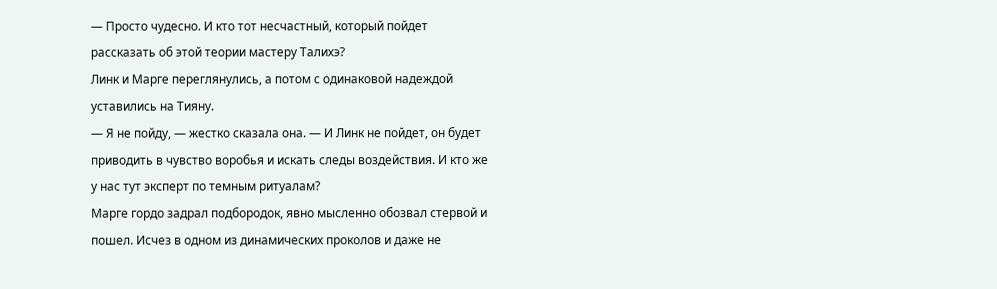— Просто чудесно. И кто тот несчастный, который пойдет рассказать об этой теории мастеру Талихэ?
Линк и Марге переглянулись, а потом с одинаковой надеждой уставились на Тияну.
— Я не пойду, — жестко сказала она. — И Линк не пойдет, он будет приводить в чувство воробья и искать следы воздействия. И кто же у нас тут эксперт по темным ритуалам?
Марге гордо задрал подбородок, явно мысленно обозвал стервой и пошел. Исчез в одном из динамических проколов и даже не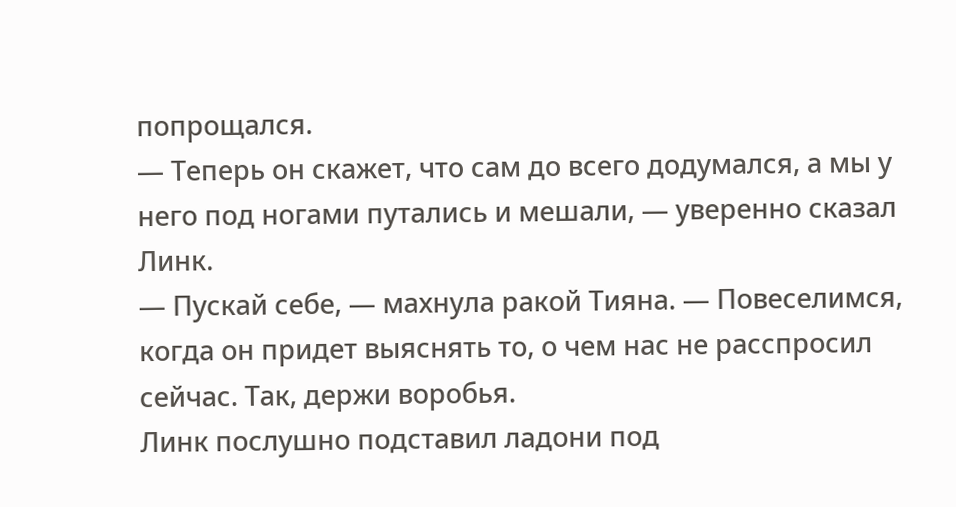попрощался.
— Теперь он скажет, что сам до всего додумался, а мы у него под ногами путались и мешали, — уверенно сказал Линк.
— Пускай себе, — махнула ракой Тияна. — Повеселимся, когда он придет выяснять то, о чем нас не расспросил сейчас. Так, держи воробья.
Линк послушно подставил ладони под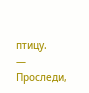птицу.
— Проследи,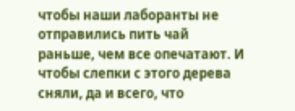чтобы наши лаборанты не отправились пить чай раньше, чем все опечатают. И чтобы слепки с этого дерева сняли, да и всего, что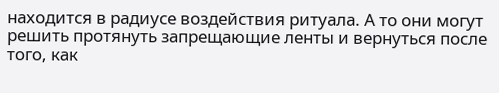находится в радиусе воздействия ритуала. А то они могут решить протянуть запрещающие ленты и вернуться после того, как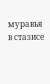муравья в стазисе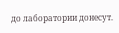до лаборатории донесут.